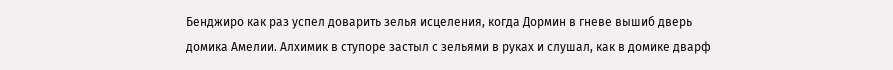Бенджиро как раз успел доварить зелья исцеления, когда Дормин в гневе вышиб дверь домика Амелии. Алхимик в ступоре застыл с зельями в руках и слушал, как в домике дварф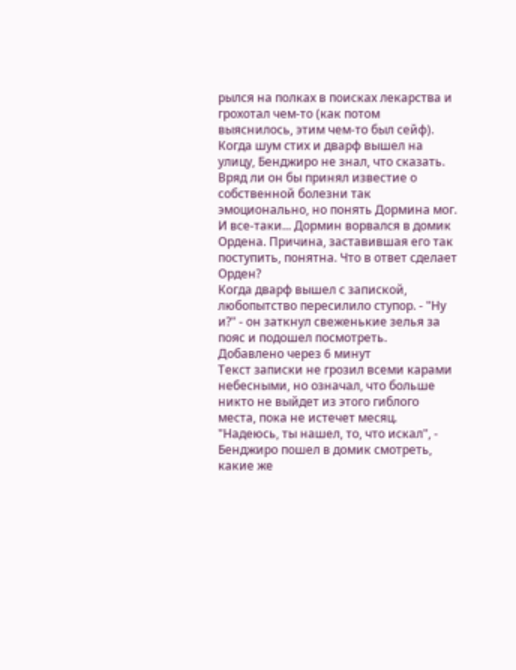рылся на полках в поисках лекарства и грохотал чем-то (как потом выяснилось, этим чем-то был сейф).
Когда шум стих и дварф вышел на улицу, Бенджиро не знал, что сказать. Вряд ли он бы принял известие о собственной болезни так эмоционально, но понять Дормина мог. И все-таки... Дормин ворвался в домик Ордена. Причина, заставившая его так поступить, понятна. Что в ответ сделает Орден?
Когда дварф вышел с запиской, любопытство пересилило ступор. - "Ну и?" - он заткнул свеженькие зелья за пояс и подошел посмотреть.
Добавлено через 6 минут
Текст записки не грозил всеми карами небесными, но означал, что больше никто не выйдет из этого гиблого места, пока не истечет месяц. "Надеюсь, ты нашел, то, что искал", - Бенджиро пошел в домик смотреть, какие же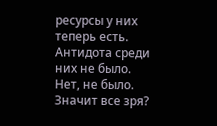ресурсы у них теперь есть.
Антидота среди них не было. Нет, не было. Значит все зря?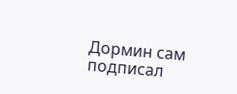Дормин сам подписал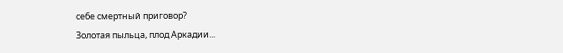себе смертный приговор?
Золотая пыльца, плод Аркадии...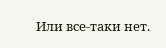Или все-таки нет.